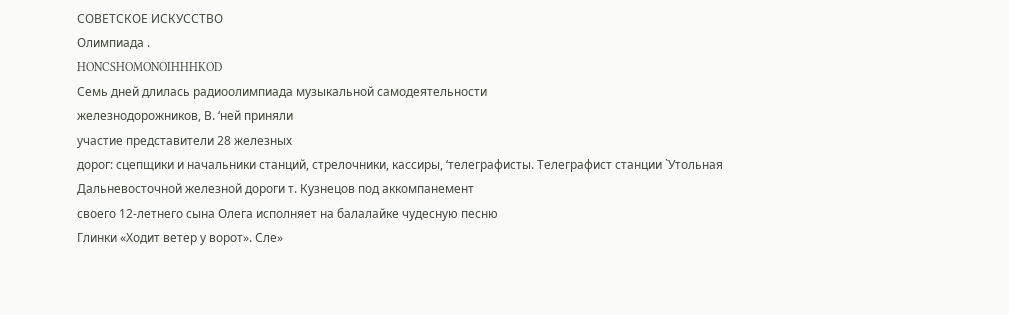СОВЕТСКОЕ ИСКУССТВО
Олимпиада .
HONCSHOMONOIHHHKOD
Семь дней длилась радиоолимпиада музыкальной самодеятельности
железнодорожников, В. ‘ней приняли
участие представители 28 железных
дорог: сцепщики и начальники станций, стрелочники, кассиры, ‘телеграфисты. Телеграфист станции `Утольная Дальневосточной железной дороги т. Кузнецов под аккомпанемент
своего 12-летнего сына Олега исполняет на балалайке чудесную песню
Глинки «Ходит ветер у ворот». Сле»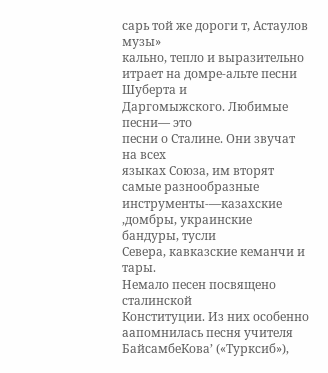сарь той же дороги т, Астаулов музы»
кально, тепло и выразительно итрает на домре-альте песни Шуберта и
Даргомыжского. Любимые песни— это
песни о Сталине. Они звучат на всех
языках Союза, им вторят самые разнообразные инструменты-—казахские
‚домбры, украинские бандуры, тусли
Севера, кавказские кеманчи и тары.
Немало песен посвящено сталинской
Конституции. Из них особенно aaпомнилась песня учителя БайсамбеКова’ («Турксиб»),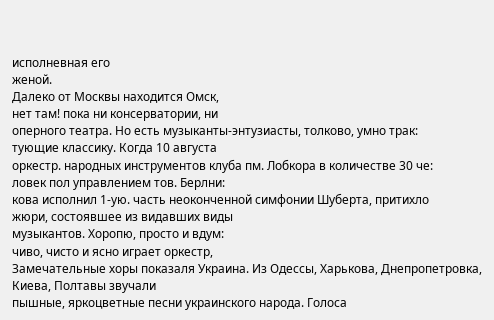исполневная его
женой.
Далеко от Москвы находится Омск,
нет там! пока ни консерватории, ни
оперного театра. Но есть музыканты-энтузиасты, толково, умно трак:
тующие классику. Когда 10 августа
оркестр. народных инструментов клуба пм. Лобкора в количестве 30 че:
ловек пол управлением тов. Берлни:
кова исполнил 1-ую. часть неоконченной симфонии Шуберта, притихло
жюри, состоявшее из видавших виды
музыкантов. Хоропю, просто и вдум:
чиво, чисто и ясно играет оркестр,
Замечательные хоры показаля Украина. Из Одессы, Харькова, Днепропетровка, Киева, Полтавы звучали
пышные, яркоцветные песни украинского народа. Голоса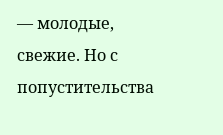— молодые,
свежие. Но с попустительства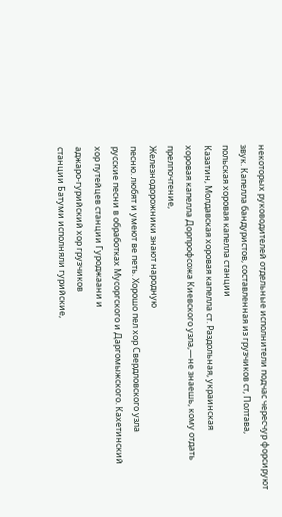некоторых руководителей отдельные исполнители подчас чересчур форсируют звук. Капелла бандуристов, coставленная из грузчиков ст, Полтава,
польская хоровая капелла станции
Казатин, Молдавская хоровая капелла ст. Раздольная, украинская
хоровая капелла Дорпрофсожа Киевского узла,—не знаешь, кому отдать
прелпочтение,
Железнодорожники знают народную
песню. любят и умеют ве петь. Хорошо пел хор Свердловского узла
русские песни в обработках Мусоргского и Даргомыжского. Кахетинский
хор путейцев станции Гуроджаани и
аджаро-гурийский хор грузчиков
станции Батуми исполняли гурийские,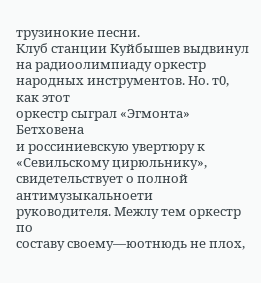трузинокие песни.
Клуб станции Куйбышев выдвинул
на радиоолимпиаду оркестр народных инструментов. Но. т0, как этот
оркестр сыграл «Эгмонта» Бетховена
и россиниевскую увертюру к «Севильскому цирюльнику», свидетельствует о полной антимузыкальноети
руководителя. Межлу тем оркестр по
составу своему—юотнюдь не плох,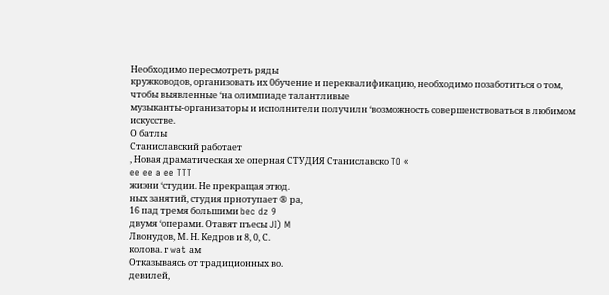Необходимо пересмотреть ряды
кружководов, организовать их 0бучение и переквалификацию, необходимо позаботиться о том, чтобы выявленные ‘на олимпиаде талантливые
музыканты-организаторы и исполнители получилн ‘возможность совершенствоваться в любимом искусстве.
О батлы
Станиславский работает
‚ Новая драматическая хе оперная СТУДИЯ Станиславско TO «
ee ee a ee TTT
жиэни ‘студии. Не прекращая этюд.
ных занятий, студия прнотупает ® ра,
16 пад тремя большими bec dz 9
двумя ‘операми. Отавят пъесы JI) M
Лвонудов, М. Н. Кедров и 8, 0, С.
колова. г wat ам
Отказываясь от традиционных во.
девилей,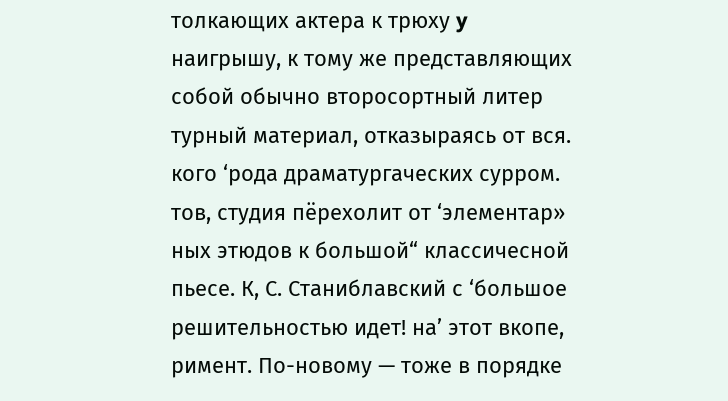толкающих актера к трюху y
наигрышу, к тому же представляющих
собой обычно второсортный литер
турный материал, отказыраясь от вся.
кого ‘рода драматургаческих сурром.
тов, студия пёрехолит от ‘элементар»
ных этюдов к большой“ классичесной
пьесе. К, С. Станиблавский с ‘большое
решительностью идет! на’ этот вкопе,
римент. По-новому — тоже в порядке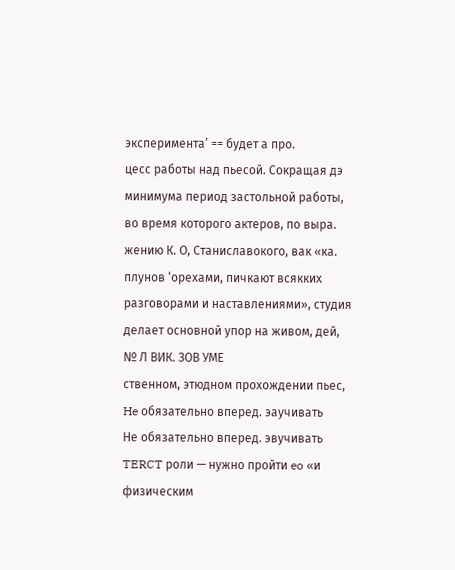эксперимента’ == будет а про.
цесс работы над пьесой. Сокращая дэ
минимума период застольной работы,
во время которого актеров, по выра.
жению К. О, Станиславокого, вак «ка.
плунов ‘орехами, пичкают всякких
разговорами и наставлениями», студия
делает основной упор на живом, дей,
№ Л ВИК. ЗОВ УМЕ
ственном, этюдном прохождении пьес,
He обязательно вперед. эаучивать
Не обязательно вперед. эвучивать
TERCT роли — нужно пройти eo «и
физическим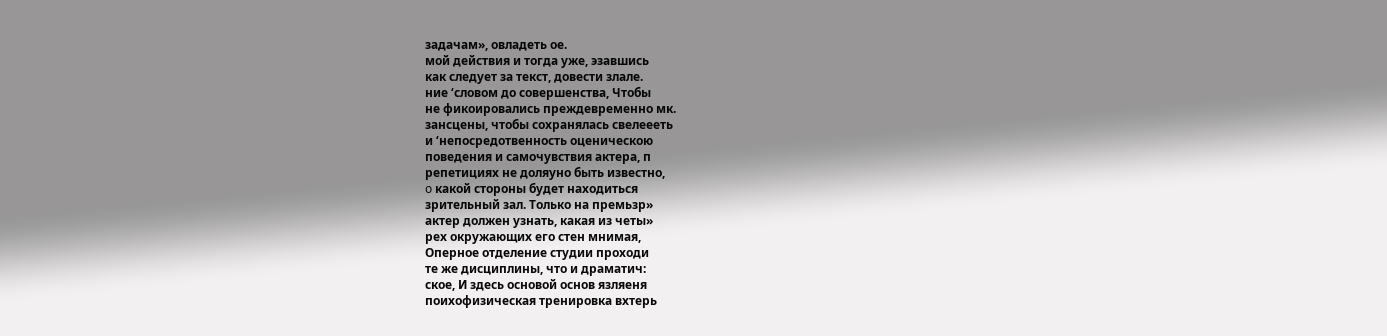задачам», овладеть ое.
мой действия и тогда уже, эзавшись
как следует за текст, довести злале.
ние ‘словом до совершенства, Чтобы
не фикоировались преждевременно мк.
зансцены, чтобы сохранялась свелеееть
и ‘непосредотвенность оценическою
поведения и самочувствия актера, п
репетициях не доляуно быть известно,
o какой стороны будет находиться
зрительный зал. Только на премьзр»
актер должен узнать, какая из четы»
рех окружающих его стен мнимая,
Оперное отделение студии проходи
те же дисциплины, что и драматич:
ское, И здесь основой основ язляеня
поихофизическая тренировка вхтерь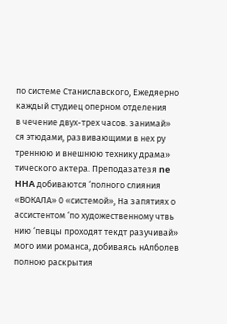по системе Станиславского, Ежедяерно
каждый студиец оперном отделения
в чечение двух-трех часов. занимай»
ся этюдами, развивающими в нех ру
треннюю и внешнюю технику драма»
тического актера. Преподазатезя ne
HHA добиваются ‘полного слияния
«ВОКАЛА» 0 «системой», На запятиях о
ассистентом ‘по художественному чтвь
нию ‘певцы проходят текдт разучивай»
мого ими романса, добиваясь нАлболев
полною раскрытия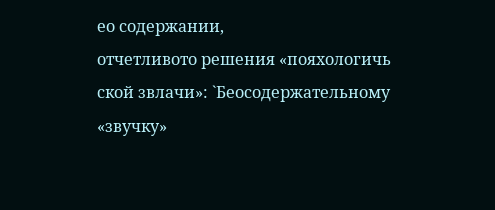ео содержании,
отчетливото решения «пояхологичь
ской звлачи»: `Беосодержательному
«звучку»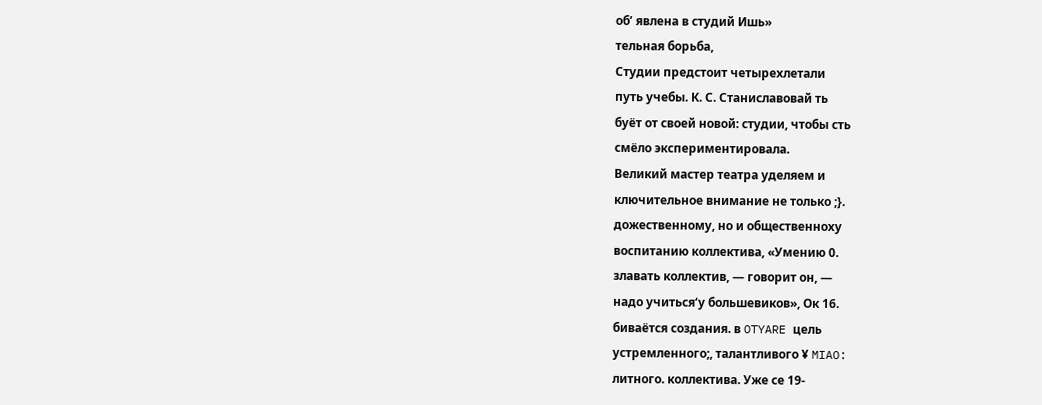об’ явлена в студий Ишь»
тельная борьба,
Студии предстоит четырехлетали
путь учебы. К. С. Станиславовай ть
буёт от своей новой: студии, чтобы сть
смёло экспериментировала.
Великий мастер театра уделяем и
ключительное внимание не только ;}.
дожественному, но и общественноху
воспитанию коллектива, «Умению 0.
злавать коллектив, — говорит он, —
надо учиться‘у большевиков», Ок 16.
биваётся создания. в OTYARE цель
устремленного;, талантливого ¥ MIAO:
литного. коллектива. Уже се 19-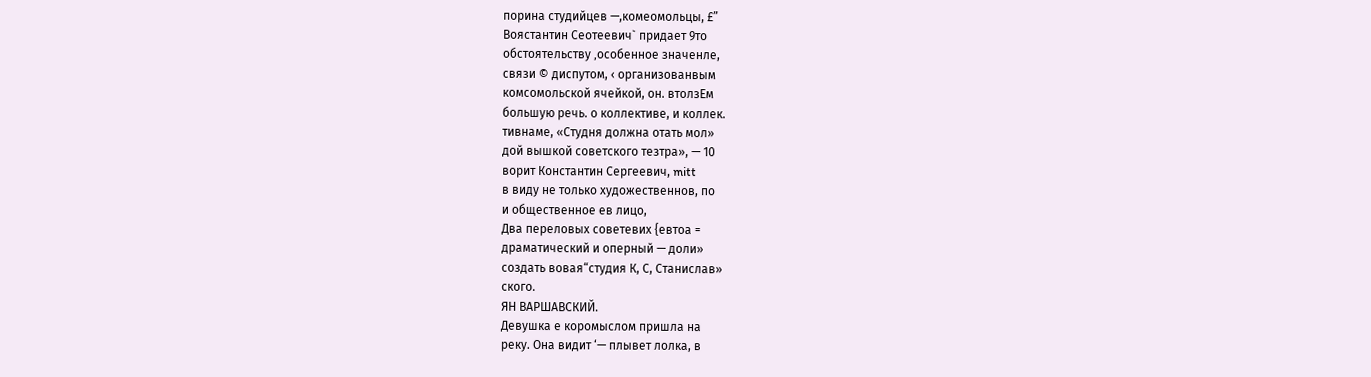порина студийцев —,комеомольцы, £”
Воястантин Сеотеевич` придает 9то
обстоятельству ‚особенное значенле,
связи © диспутом, ‹ организованвым
комсомольской ячейкой, он. втолзЕм
большую речь. о коллективе, и коллек.
тивнаме, «Студня должна отать мол»
дой вышкой советского тезтра», — 10
ворит Константин Сергеевич, mitt
в виду не только художественнов, по
и общественное ев лицо,
Два переловых советевих {евтоа =
драматический и оперный — доли»
создать вовая“студия К, С, Станислав»
ского.
ЯН ВАРШАВСКИЙ.
Девушка е коромыслом пришла на
реку. Она видит ‘— плывет лолка, в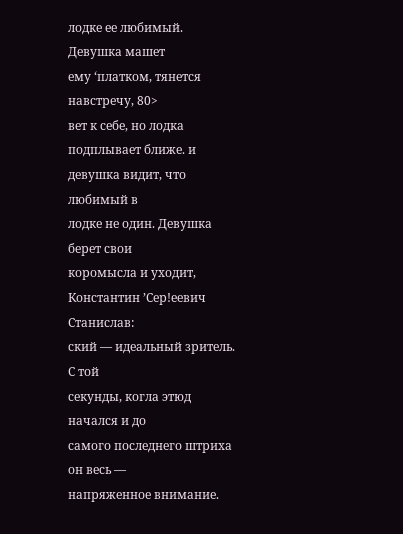лодке ее любимый. Девушка машет
ему ‘платком, тянется навстречу, 80>
вет к себе, но лодка подплывает ближе. и девушка видит, что любимый в
лодке не один. Девушка берет свои
коромысла и уходит,
Константин ’Сер!еевич Станислав:
ский — идеальный зритель. С той
секунды, когла этюд начался и до
самого последнего штриха он весь —
напряженное внимание.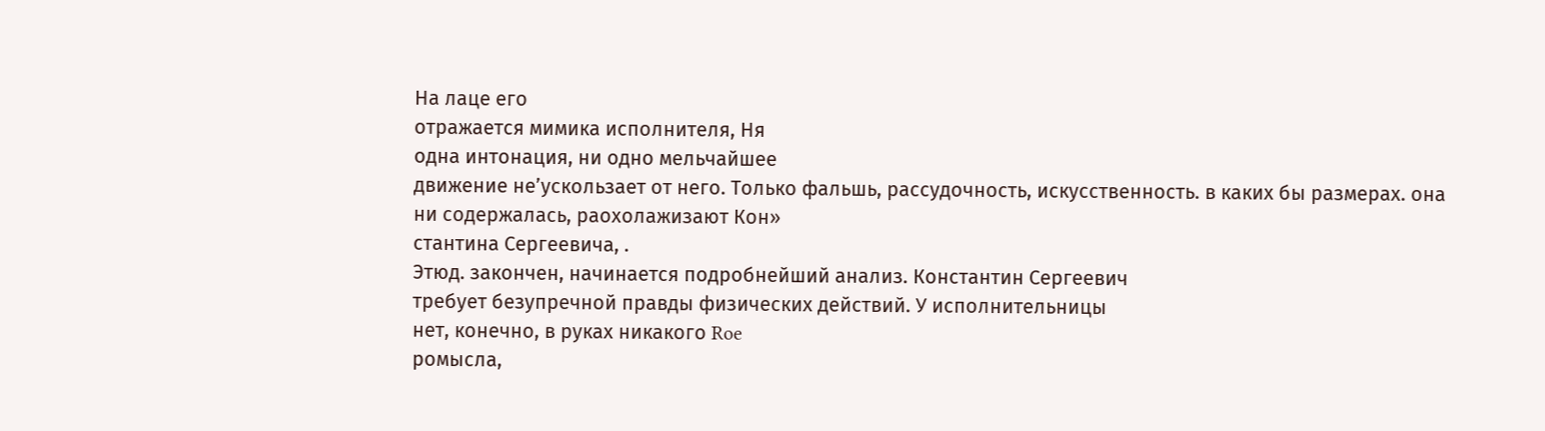На лаце его
отражается мимика исполнителя, Ня
одна интонация, ни одно мельчайшее
движение не’ускользает от него. Только фальшь, рассудочность, искусственность. в каких бы размерах. она
ни содержалась, раохолажизают Кон»
стантина Сергеевича, .
Этюд. закончен, начинается подробнейший анализ. Константин Сергеевич
требует безупречной правды физических действий. У исполнительницы
нет, конечно, в руках никакого Roe
ромысла,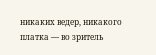никаких ведер, никакого
платка — во зритель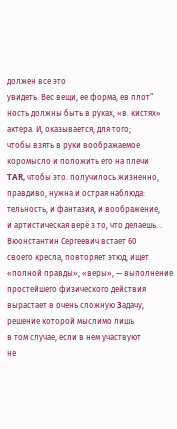должен все это
увидеть. Вес вещи, ее форма, ев плот“
ность должны быть в руках, «в. кистях» актера. И, оказывается, для того;
чтобы взять в руки воображаемое коромысло и положить его на плечи
TAR, чтобы это. получилось жизненно,
правдиво, нужна и острая наблюда:
тельность, и фантазия, и воображение,
и артистическая верё з то, что делаешь. .
Вюонстантин Сергеевич встает 60
своего кресла, повторяет этюд, ищет
«полной правды», «веры», — выполнение простейшего физического действия вырастает в очень сложную 3aдачу, решение которой мыслимо лишь
в том случае, если в нем участвуют
не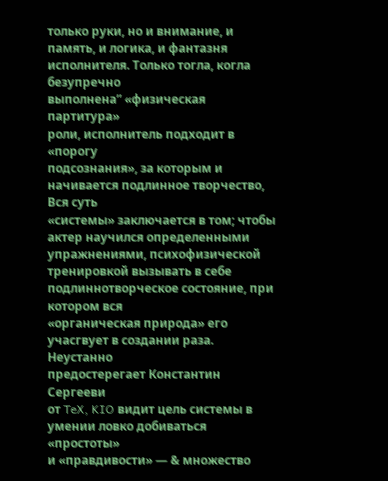только руки, но и внимание, и память, и логика, и фантазня исполнителя. Только тогла, когла безупречно
выполнена” «физическая партитура»
роли, исполнитель подходит в «порогу
подсознания», за которым и начивается подлинное творчество, Вся суть
«системы» заключается в том; чтобы
актер научился определенными упражнениями, психофизической тренировкой вызывать в себе подлиннотворческое состояние, при котором вся
«органическая природа» его учасгвует в создании раза. Неустанно
предостерегает Константин Сергееви
от TeX, KIO видит цель системы в
умении ловко добиваться «простоты»
и «правдивости» — & множество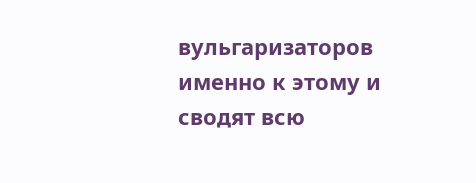вульгаризаторов именно к этому и
сводят всю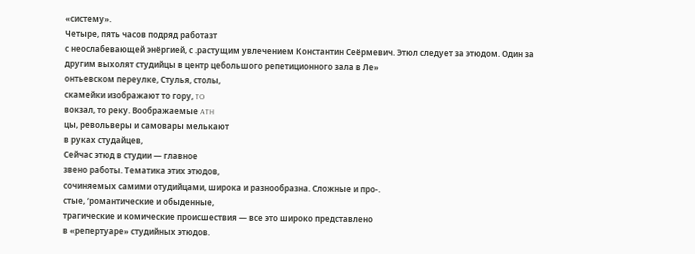«систему».
Четыре, пять часов подряд работазт
с неослабевающей энёргией, с .растущим увлечением Константин Сеёрмевич. Этюл следует за этюдом. Один за
другим выхолят студийцы в центр цебольшого репетиционного зала в Ле»
онтьевском переулке, Стулья, столы,
скамейки изображают то гору, TO
вокзал, то реку. Воображаемые ATH
цы, револьверы и самовары мелькают
в руках студайцев,
Сейчас этюд в студии — главное
звено работы. Тематика этих этюдов,
сочиняемых самими отудийцами, широка и разнообразна. Сложные и про-.
стые, ‘романтические и обыденные,
трагические и комические происшествия — все это широко представлено
в «репертуаре» студийных этюдов.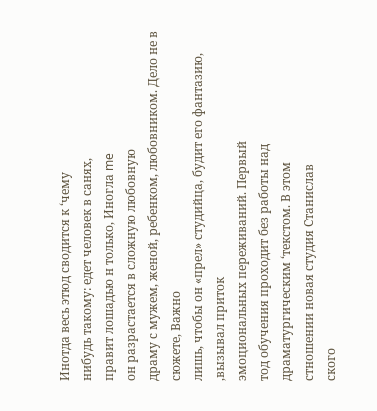Инотда весь этюд сводится к ‘чему
нибудь такому: едет человек в санях,
правит лошадью н только, Иногла me
он разрастается в сложную любовную
драму с мужем, женой, ребенком, любовником. Дело не в сюжете, Важно
лишь, чтобы он «прел» студийца, будит его фантазию, ‚вызывал приток
эмоциональных переживаний. Первый
тод обучения проходит без работы над
драматургическим ‘текстом. В этом
стношении новая студия Станислав
ского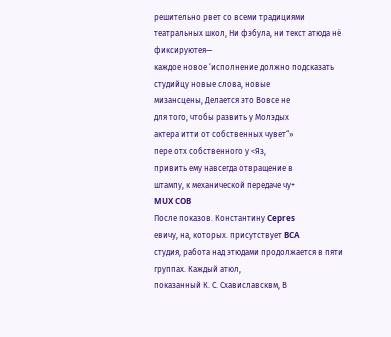решительно рвет со всеми традициями театральных школ, Ни фэбула, ни текст атюда нё фиксируютея—
каждое новое ‘исполнение должно подсказать студийцу новые слова, новые
мизансцены, Делается это Вовсе не
для того, чтобы развить у Молэдых
актера итти от собственных чувет“»
пере отх собственного у <Яз,
привить ему навсегда отвращение в
штампу, к механической передаче чу+
MUX COB
После показов. Константину Cepres
евичу, на, которых. присутствует BCA
студия, работа над этюдами продолжается в пяти группах. Каждый атюл,
показанный К. С. Схавиславсквм, В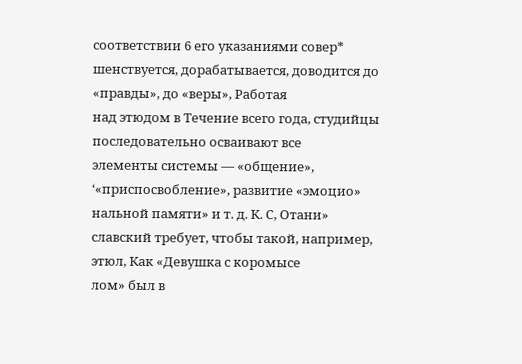соответствии 6 его указаниями совер*
шенствуется, дорабатывается, доводится до «правды», до «веры», Работая
над этюдом в Течение всего года, студийцы последовательно осваивают все
элементы системы — «общение»,
‘«приспосвобление», развитие «эмоцио»
нальной памяти» и т. д. К. С, Отани»
славский требует, чтобы такой, например, этюл, Как «Девушка с коромысе
лом» был в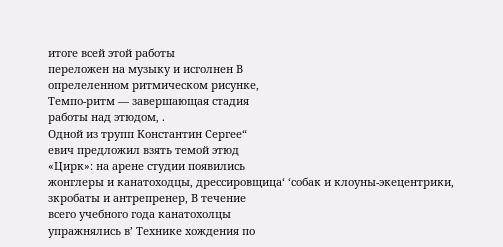итоге всей этой работы
переложен на музыку и исголнен В
опрелеленном ритмическом рисунке,
Темпо-ритм — завершающая стадия
работы над этюдом, .
Одной из трупп Константин Сергее“
евич предложил взять темой этюд
«Цирк»: на арене студии появились
жонглеры и канатоходцы, дрессировщица‘ ‘собак и клоуны-экецентрики,
зкробаты и антрепренер, В течение
всего учебного года канатохолцы
упражнялись в’ Технике хождения по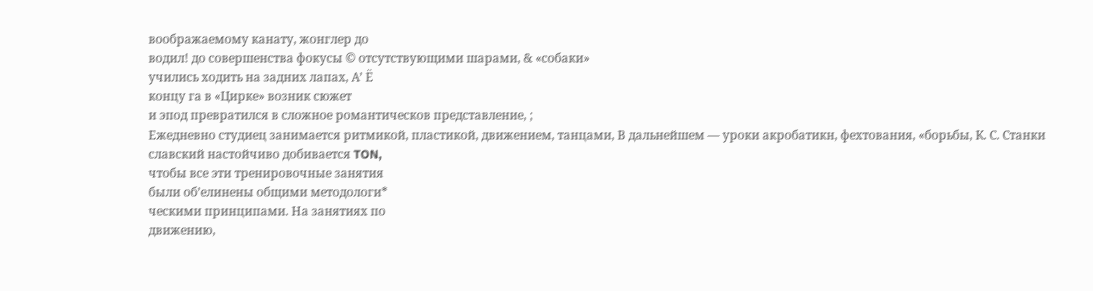воображаемому канату, жонглер до
водил! до совершенства фокусы © отсутствующими шарами, & «собаки»
учились ходить на задних лапах, А’ Ё
концу га в «Цирке» возник сюжет
и эпод превратился в сложное романтическов представление, ;
Ежедневно студиец занимается ритмикой, пластикой, движением, танцами, В дальнейшем — уроки акробатикн, фехтования, «борьбы, К. С. Станки
славский настойчиво добивается TON,
чтобы все эти тренировочные занятия
были об’елинены общими методологи*
ческими принципами. На занятиях по
движению,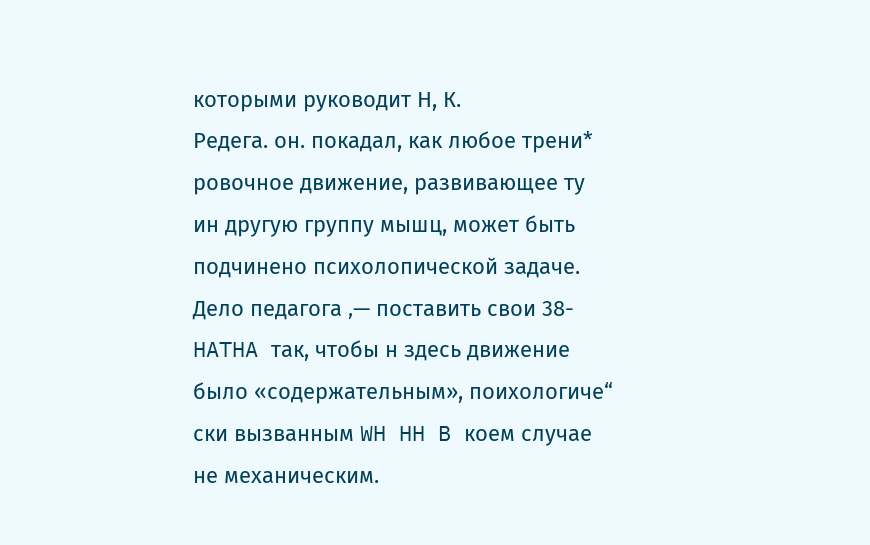которыми руководит Н, К.
Редега. он. покадал, как любое трени*
ровочное движение, развивающее ту
ин другую группу мышц, может быть
подчинено психолопической задаче.
Дело педагога ‚— поставить свои 38-
HATHA так, чтобы н здесь движение
было «содержательным», поихологиче“
ски вызванным WH HH B коем случае
не механическим.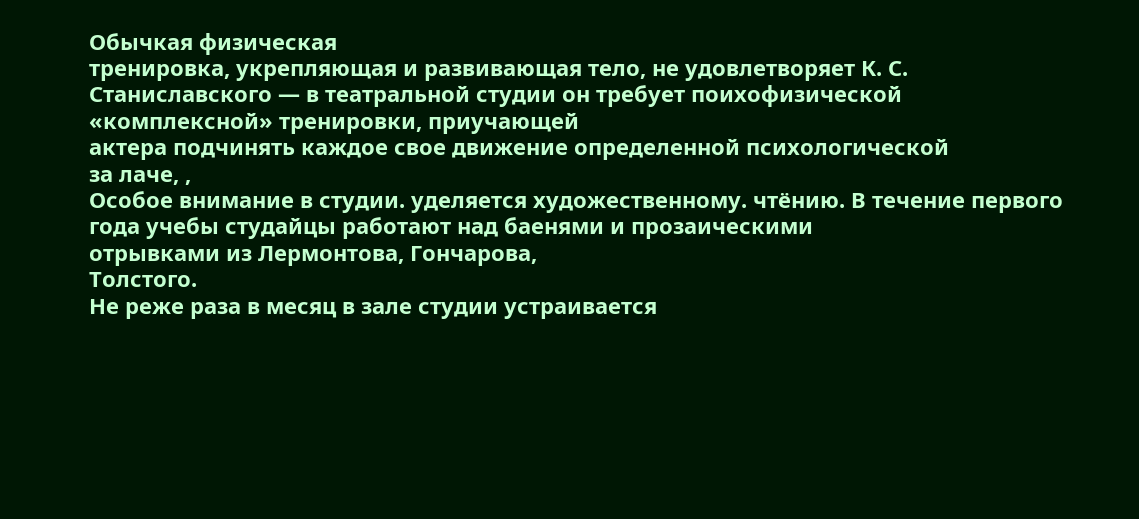Обычкая физическая
тренировка, укрепляющая и развивающая тело, не удовлетворяет К. С.
Станиславского — в театральной студии он требует поихофизической «комплексной» тренировки, приучающей
актера подчинять каждое свое движение определенной психологической
за лаче, ,
Особое внимание в студии. уделяется художественному. чтёнию. В течение первого года учебы студайцы работают над баенями и прозаическими
отрывками из Лермонтова, Гончарова,
Толстого.
Не реже раза в месяц в зале студии устраивается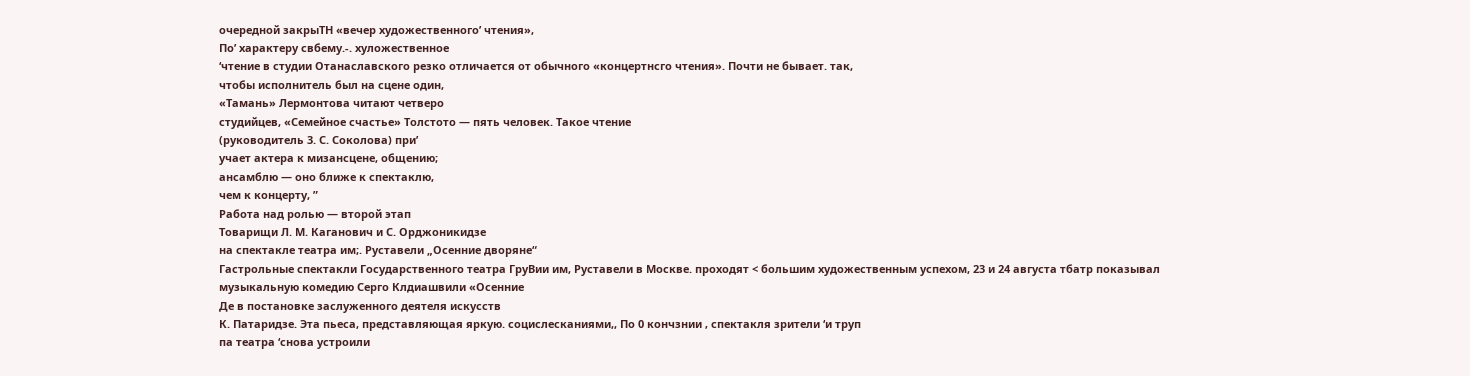очередной закрыTH «вечер художественного’ чтения»,
По’ характеру свбему.-. хуложественное
‘чтение в студии Отанаславского резко отличается от обычного «концертнсго чтения». Почти не бывает. так,
чтобы исполнитель был на сцене один,
«Тамань» Лермонтова читают четверо
студийцев, «Семейное счастье» Толстото — пять человек. Такое чтение
(руководитель 3. С. Соколова) при’
учает актера к мизансцене, общению;
ансамблю — оно ближе к спектаклю,
чем к концерту, ”
Работа над ролью — второй этап
Товарищи Л. М. Каганович и С. Орджоникидзе
на спектакле театра им;. Руставели „Осенние дворяне“
Гастрольные спектакли Государственного театра ГруВии им, Руставели в Москве. проходят < большим художественным успехом, 23 и 24 августа тбатр показывал
музыкальную комедию Серго Клдиашвили «Осенние
Де в постановке заслуженного деятеля искусств
К. Патаридзе. Эта пьеса, представляющая яркую. социслесканиями,, По 0 кончзнии ‚ спектакля зрители ‘и труп
па театра ‘снова устроили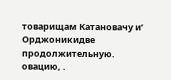товарищам Катановачу и’ Орджоникидве продолжительную. овацию, .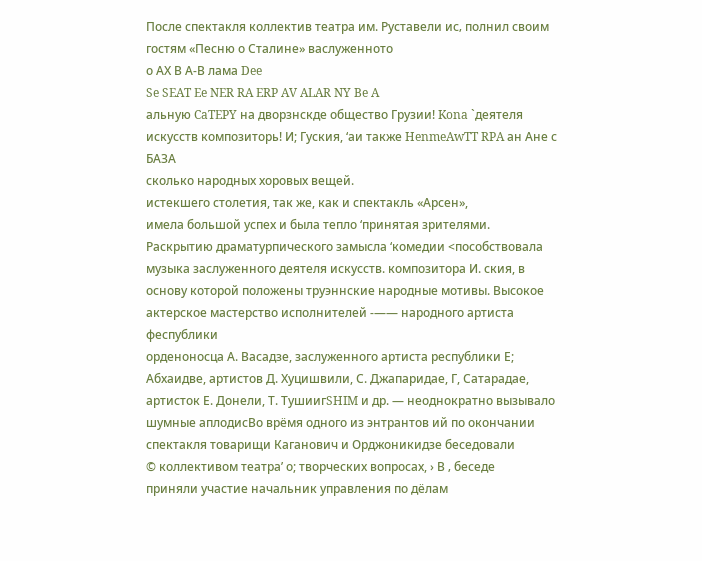После спектакля коллектив театра им. Руставели ис‚ полнил своим гостям «Песню о Сталине» васлуженното
о АХ В А-В лама Dee
Se SEAT Ee NER RA ERP AV ALAR NY Be A
альную CaTEPY на дворзнскде общество Грузии! Kona `деятеля искусств композиторь! И; Гуския, ‘аи также HenmeAwTT RPA ан Ане с БАЗА
сколько народных хоровых вещей.
истекшего столетия, так же, как и спектакль «Арсен»,
имела большой успех и была тепло ‘принятая зрителями.
Раскрытию драматурпического замысла ‘комедии <пособствовала музыка заслуженного деятеля искусств. композитора И. ския, в основу которой положены труэннские народные мотивы. Высокое актерское мастерство исполнителей -—— народного артиста феспублики
орденоносца А. Васадзе, заслуженного артиста республики Е; Абхаидве, артистов Д. Хуцишвили, С. Джапаридае, Г, Сатарадае, артисток Е. Донели, Т. ТушиигSHIM и др. — неоднократно вызывало шумные аплодисВо врёмя одного из энтрантов ий по окончании спектакля товарищи Каганович и Орджоникидзе беседовали
© коллективом театра’ о; творческих вопросах, › В ‚ беседе
приняли участие начальник управления по дёлам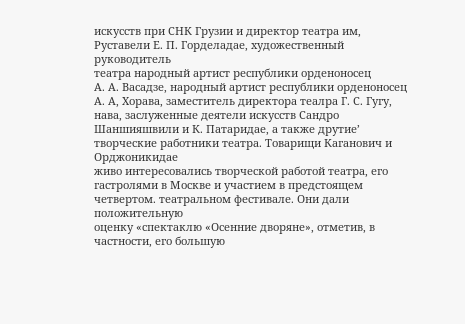искусств при СНК Грузии и директор театра им, Руставели Е. П. Горделадае, художественный руководитель
театра народный артист республики орденоносец
А. А. Васадзе, народный артист республики орденоносец
А. А, Хорава, заместитель директора теалра Г. С. Гугу‚ нава, заслуженные деятели искусств Сандро Шаншияшвили и К. Патаридае, а также друтие’ творческие работники театра. Товарищи Каганович и Орджоникидае
живо интересовались творческой работой театра, его гастролями в Москве и участием в предстоящем четвертом. театральном фестивале. Они дали положительную
оценку «спектаклю «Осенние дворяне», отметив, в частности, его большую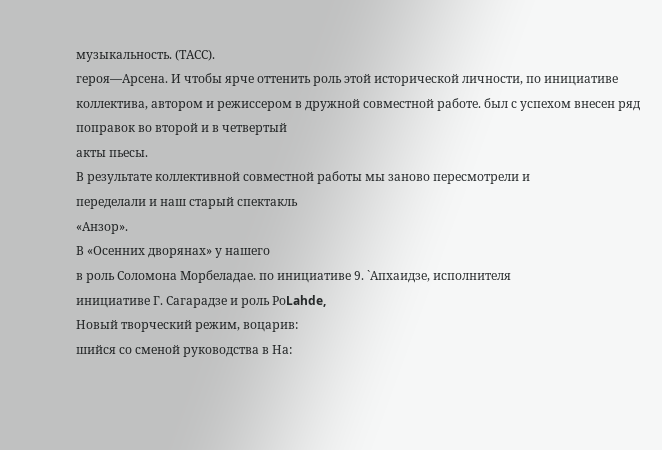музыкальность. (ТАСС).
героя—Арсена. И чтобы ярче оттенить роль этой исторической личности, по инициативе коллектива, автором и режиссером в дружной совместной работе. был с успехом внесен ряд
поправок во второй и в четвертый
акты пьесы.
В результате коллективной совместной работы мы заново пересмотрели и
переделали и наш старый спектакль
«Анзор».
В «Осенних дворянах» у нашего
в роль Соломона Морбеладае. по инициативе 9. `Апхаидзе, исполнителя
инициативе Г. Сагарадзе и роль РоLahde,
Новый творческий режим, воцарив:
шийся со сменой руководства в На: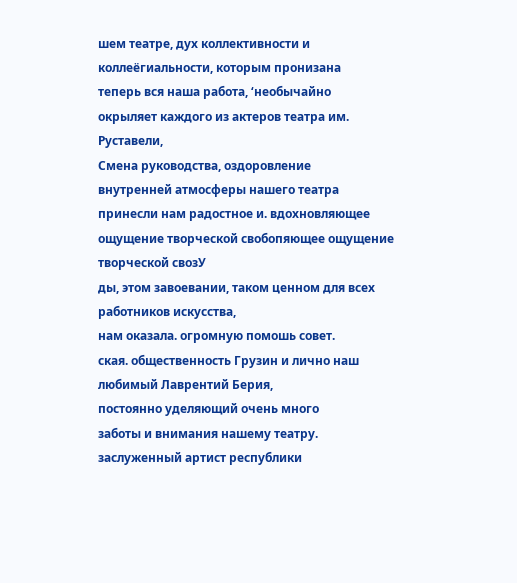шем театре, дух коллективности и
коллеёгиальности, которым пронизана
теперь вся наша работа, ‘необычайно
окрыляет каждого из актеров театра им. Руставели,
Смена руководства, оздоровление
внутренней атмосферы нашего театра
принесли нам радостное и. вдохновляющее ощущение творческой свобопяющее ощущение творческой свозУ
ды, этом завоевании, таком ценном для всех работников искусства,
нам оказала. огромную помошь совет.
ская. общественность Грузин и лично наш любимый Лаврентий Берия,
постоянно уделяющий очень много
заботы и внимания нашему театру.
заслуженный артист республики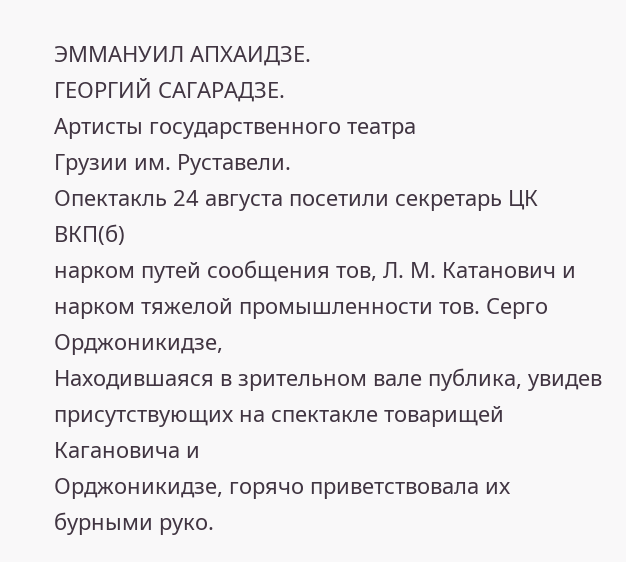ЭММАНУИЛ АПХАИДЗЕ.
ГЕОРГИЙ САГАРАДЗЕ.
Артисты государственного театра
Грузии им. Руставели.
Опектакль 24 августа посетили секретарь ЦК ВКП(б)
нарком путей сообщения тов, Л. М. Катанович и нарком тяжелой промышленности тов. Серго Орджоникидзе,
Находившаяся в зрительном вале публика, увидев присутствующих на спектакле товарищей Кагановича и
Орджоникидзе, горячо приветствовала их бурными руко.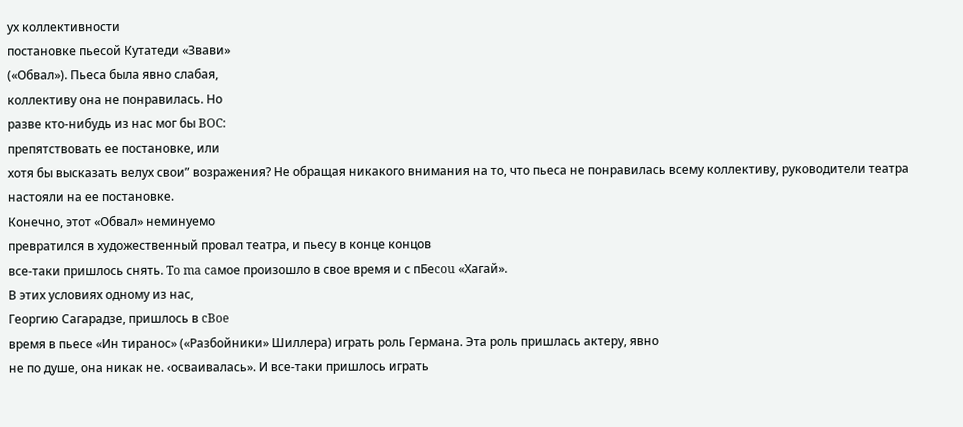ух коллективности
постановке пьесой Кутатеди «Звави»
(«Обвал»). Пьеса была явно слабая,
коллективу она не понравилась. Но
разве кто-нибудь из нас мог бы BOC:
препятствовать ее постановке, или
хотя бы высказать велух свои” возражения? Не обращая никакого внимания на то, что пьеса не понравилась всему коллективу, руководители театра настояли на ее постановке.
Конечно, этот «Обвал» неминуемо
превратился в художественный провал театра, и пьесу в конце концов
все-таки пришлось снять. To ma caмое произошло в свое время и с пБеcou «Хагай».
В этих условиях одному из нас,
Георгию Сагарадзе, пришлось в cBoe
время в пьесе «Ин тиранос» («Разбойники» Шиллера) играть роль Германа. Эта роль пришлась актеру, явно
не по душе, она никак не. ‹осваивалась». И все-таки пришлось играть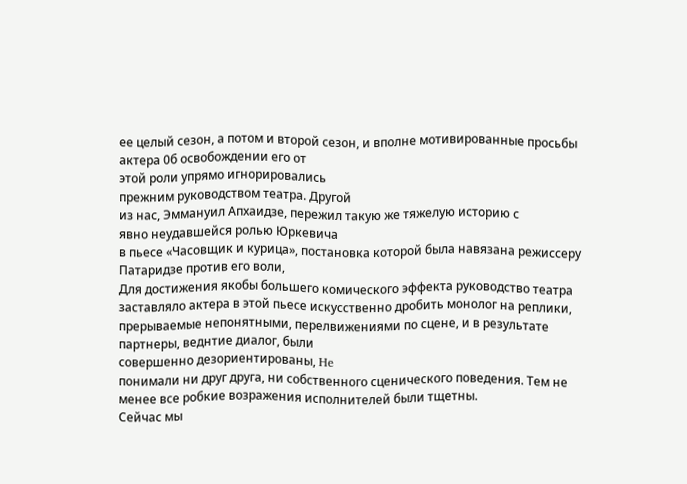ее целый сезон, а потом и второй сезон, и вполне мотивированные просьбы актера 0б освобождении его от
этой роли упрямо игнорировались
прежним руководством театра. Другой
из нас, Эммануил Апхаидзе, пережил такую же тяжелую историю с
явно неудавшейся ролью Юркевича
в пьесе «Часовщик и курица», постановка которой была навязана режиссеру Патаридзе против его воли,
Для достижения якобы большего комического эффекта руководство театра
заставляло актера в этой пьесе искусственно дробить монолог на реплики, прерываемые непонятными, перелвижениями по сцене, и в результате партнеры, веднтие диалог, были
совершенно дезориентированы, He
понимали ни друг друга, ни собственного сценического поведения. Тем не
менее все робкие возражения исполнителей были тщетны.
Сейчас мы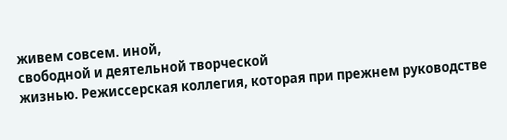живем совсем. иной,
свободной и деятельной творческой
жизнью. Режиссерская коллегия, которая при прежнем руководстве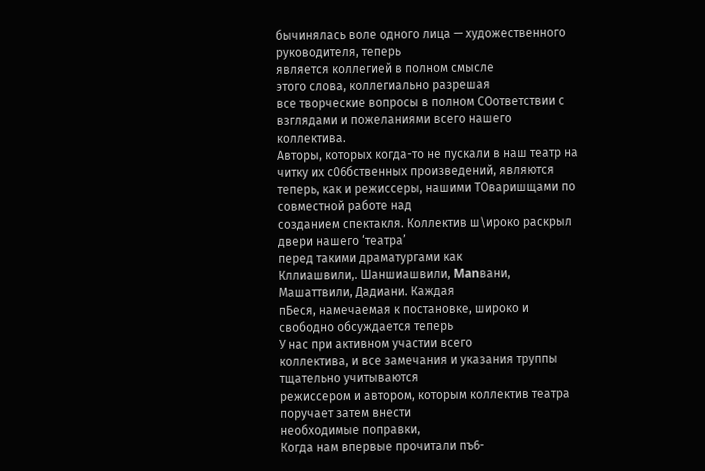бычинялась воле одного лица — художественного руководителя, теперь
является коллегией в полном смысле
этого слова, коллегиально разрешая
все творческие вопросы в полном COответствии с взглядами и пожеланиями всего нашего коллектива.
Авторы, которых когда-то не пускали в наш театр на читку их с06бственных произведений, являются теперь, как и режиссеры, нашими TOваришщами по совместной работе над
созданием спектакля. Коллектив ш\ироко раскрыл двери нашего ‘театра’
перед такими драматургами как
Кллиашвили,. Шаншиашвили, Manвани, Машаттвили, Дадиани. Каждая
пБеся, намечаемая к постановке, широко и свободно обсуждается теперь
У нас при активном участии всего
коллектива, и все замечания и указания труппы тщательно учитываются
режиссером и автором, которым коллектив театра поручает затем внести
необходимые поправки,
Когда нам впервые прочитали пъ6-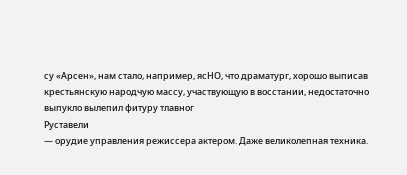су «Арсен», нам стало, например, ясHO, что драматург, хорошо выписав
крестьянскую народчую массу, участвующую в восстании, недостаточно
выпукло вылепил фитуру тлавног
Руставели
— орудие управления режиссера актером. Даже великолепная техника.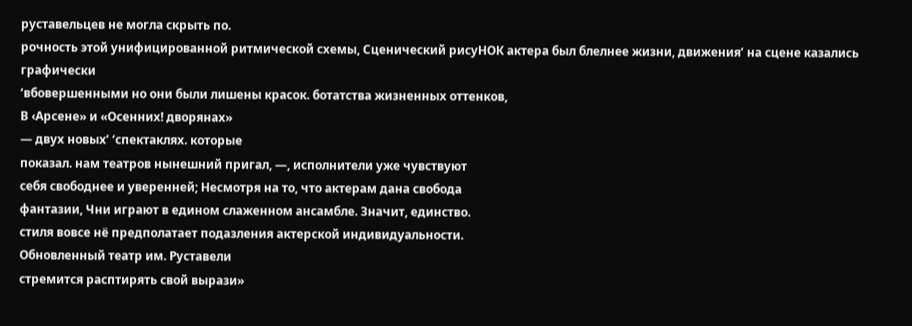руставельцев не могла скрыть по.
рочность этой унифицированной ритмической схемы, Сценический рисуНОК актера был блелнее жизни, движения’ на сцене казались графически
‘вбовершенными но они были лишены красок. ботатства жизненных оттенков,
В ‹Арсене» и «Осенних! дворянах»
— двух новых’ ‘спектаклях. которые
показал. нам театров нынешний пригал, —, исполнители уже чувствуют
себя свободнее и уверенней; Несмотря на то, что актерам дана свобода
фантазии, Чни играют в едином слаженном ансамбле. Значит, единство.
стиля вовсе нё предполатает подазления актерской индивидуальности.
Обновленный театр им. Руставели
стремится расптирять свой вырази»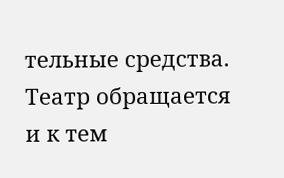тельные средства. Театр обращается
и к тем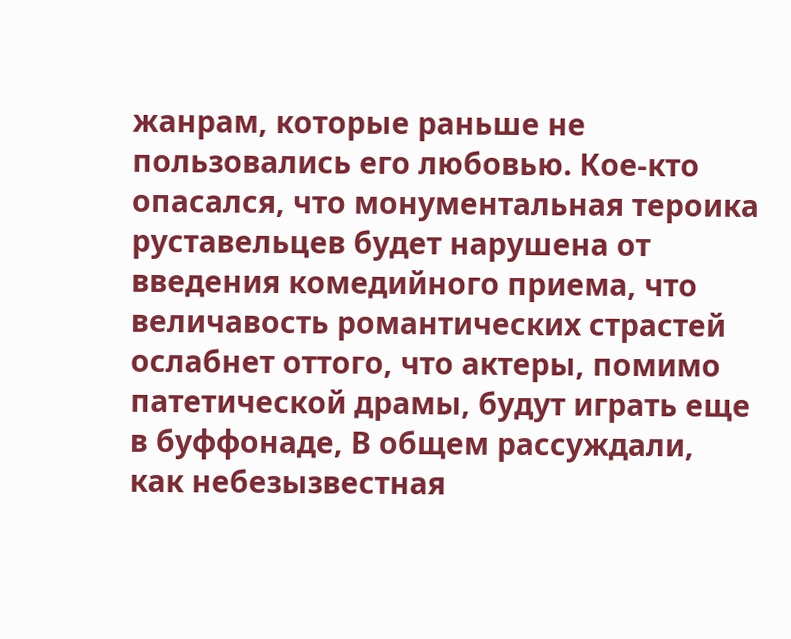жанрам, которые раньше не
пользовались его любовью. Кое-кто
опасался, что монументальная тероика руставельцев будет нарушена от
введения комедийного приема, что величавость романтических страстей ослабнет оттого, что актеры, помимо патетической драмы, будут играть еще
в буффонаде, В общем рассуждали,
как небезызвестная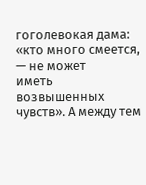гоголевокая дама: «кто много смеется, — не может
иметь возвышенных чувств». А между тем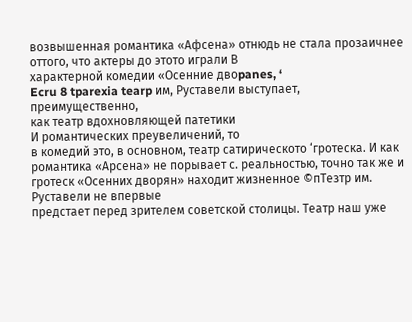возвышенная романтика «Афсена» отнюдь не стала прозаичнее оттого, что актеры до этото играли В
характерной комедии «Осенние двоpanes, ‘
Ecru 8 tparexia tearp им, Руставели выступает, преимущественно,
как театр вдохновляющей патетики
И романтических преувеличений, то
в комедий это, в основном, театр сатирическото ‘гротеска. И как романтика «Арсена» не порывает с. реальностью, точно так же и гротеск «Осенних дворян» находит жизненное ©пТезтр им. Руставели не впервые
предстает перед зрителем советской столицы. Театр наш уже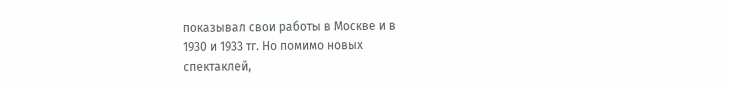показывал свои работы в Москве и в
1930 и 1933 тг. Но помимо новых
спектаклей,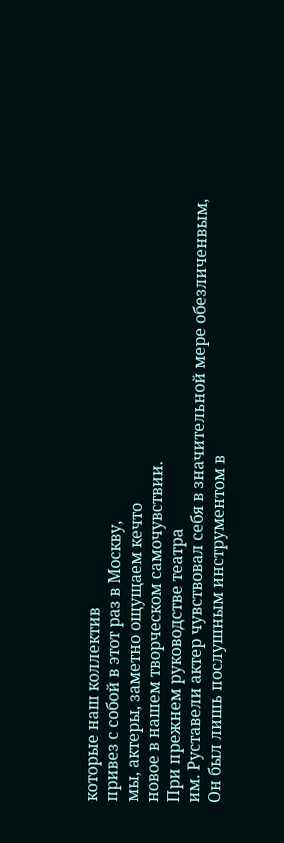которые наш коллектив
привез с собой в этот раз в Москву,
мы, актеры, заметно ощущаем кечто
новое в нашем творческом самочувствии.
При прежнем руководстве театра
им. Руставели актер чувствовал себя в значительной мере обезличенвым, Он был лишь послушным инструментом в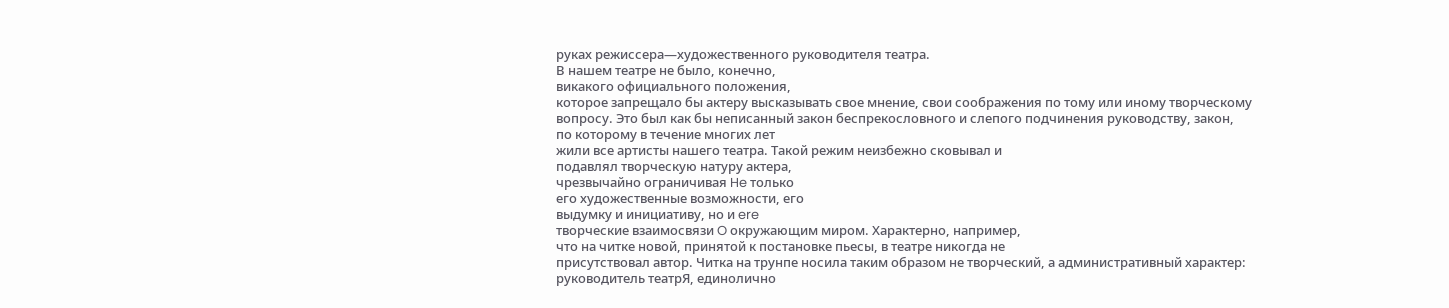руках режиссера—художественного руководителя театра.
В нашем театре не было, конечно,
викакого официального положения,
которое запрещало бы актеру высказывать свое мнение, свои соображения по тому или иному творческому
вопросу. Это был как бы неписанный закон беспрекословного и слепого подчинения руководству, закон,
по которому в течение многих лет
жили все артисты нашего театра. Такой режим неизбежно сковывал и
подавлял творческую натуру актера,
чрезвычайно ограничивая He только
его художественные возможности, его
выдумку и инициативу, но и ere
творческие взаимосвязи O окружающим миром. Характерно, например,
что на читке новой, принятой к постановке пьесы, в театре никогда не
присутствовал автор. Читка на трунпе носила таким образом не творческий, а административный характер:
руководитель театрЯ, единолично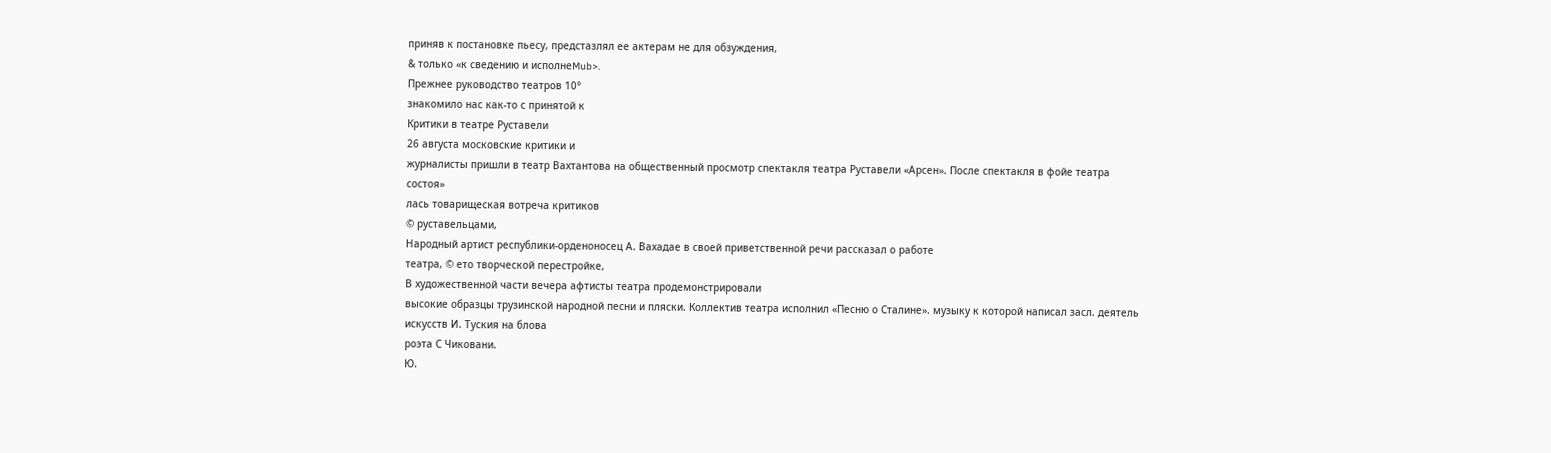приняв к постановке пьесу, предстазлял ее актерам не для обзуждения,
& только «к сведению и исполнеMub>.
Прежнее руководство театров 10°
знакомило нас как-то с принятой к
Критики в театре Руставели
26 августа московские критики и
журналисты пришли в театр Вахтантова на общественный просмотр спектакля театра Руставели «Арсен». После спектакля в фойе театра состоя»
лась товарищеская вотреча критиков
© руставельцами,
Народный артист республики-орденоносец А. Вахадае в своей приветственной речи рассказал о работе
театра, © ето творческой перестройке,
В художественной части вечера афтисты театра продемонстрировали
высокие образцы трузинской народной песни и пляски. Коллектив театра исполнил «Песню о Сталине». музыку к которой написал засл. деятель искусств И. Туския на блова
роэта С Чиковани.
Ю.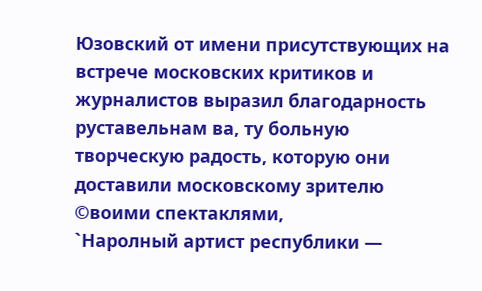Юзовский от имени присутствующих на встрече московских критиков и журналистов выразил благодарность руставельнам ва, ту больную творческую радость, которую они
доставили московскому зрителю ©воими спектаклями,
`Наролный артист республики —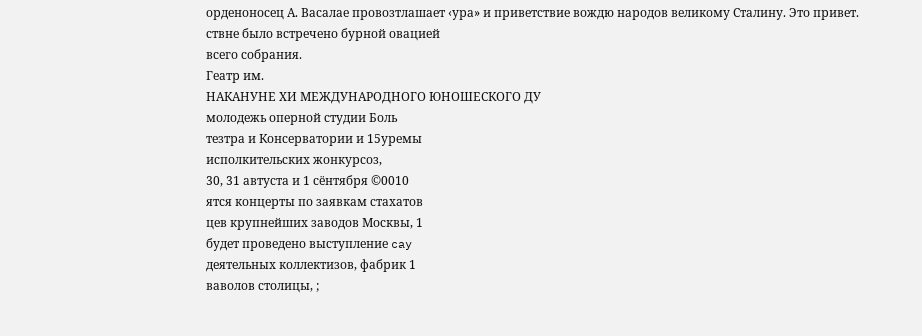орденоносец А. Васалае провозтлашает ‹ура» и приветствие вождю народов великому Сталину. Это привет.
ствне было встречено бурной овацией
всего собрания.
Геатр им.
НАКАНУНЕ ХИ МЕЖДУНАРОДНОГО ЮНОШЕСКОГО ДУ
молодежь оперной студии Боль
тезтра и Консерватории и 15уремы
исполкительских жонкурсоз,
30, 31 автуста и 1 сёнтября ©0010
ятся концерты по заявкам стахатов
цев крупнейших заводов Москвы, 1
будет проведено выступление cay
деятельных коллектизов, фабрик 1
ваволов столицы, ;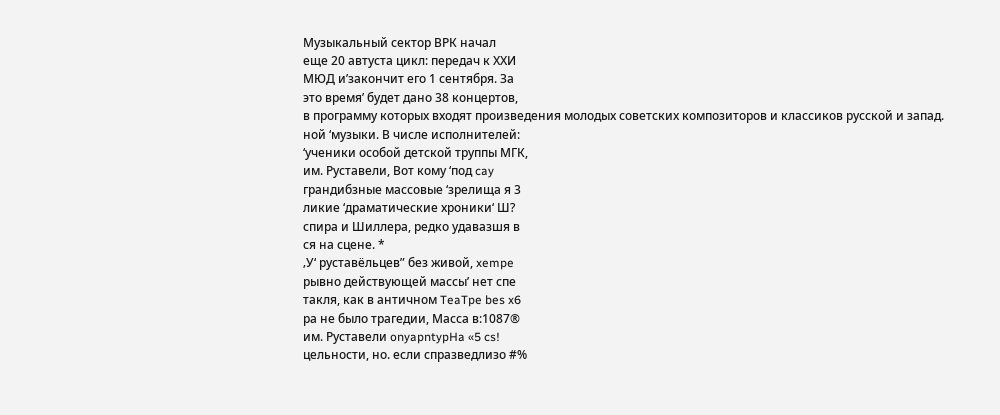Музыкальный сектор ВРК начал
еще 20 автуста цикл: передач к ХХИ
МЮД и’закончит его 1 сентября. За
это время’ будет дано 38 концертов,
в программу которых входят произведения молодых советских композиторов и классиков русской и запад.
ной ‘музыки. В числе исполнителей:
‘ученики особой детской труппы МГК,
им. Руставели, Вот кому ‘под cay
грандибзные массовые ‘зрелища я 3
ликие ‘драматические хроники‘ Ш?
спира и Шиллера, редко удавазшя в
ся на сцене. *
‚У‘ руставёльцев” без живой, xempe
рывно действующей массы’ нет спе
такля, как в античном TeaTpe bes x6
ра не было трагедии, Масса в:1087®
им. Руставели onyapntypHa «5 cs!
цельности, но. если спразведлизо #%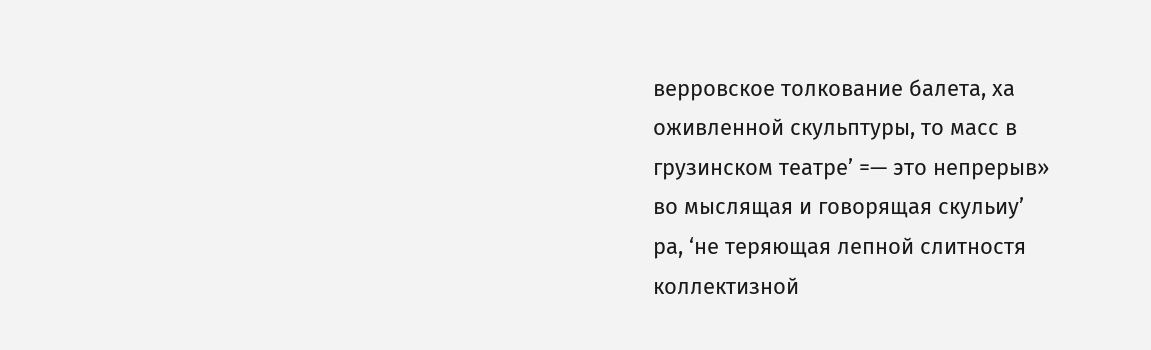верровское толкование балета, ха
оживленной скульптуры, то масс в
грузинском театре’ =— это непрерыв»
во мыслящая и говорящая скульиу’
ра, ‘не теряющая лепной слитностя
коллектизной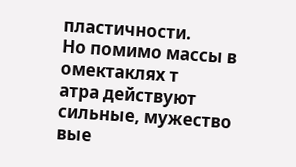пластичности.
Но помимо массы в омектаклях т
атра действуют сильные, мужество
вые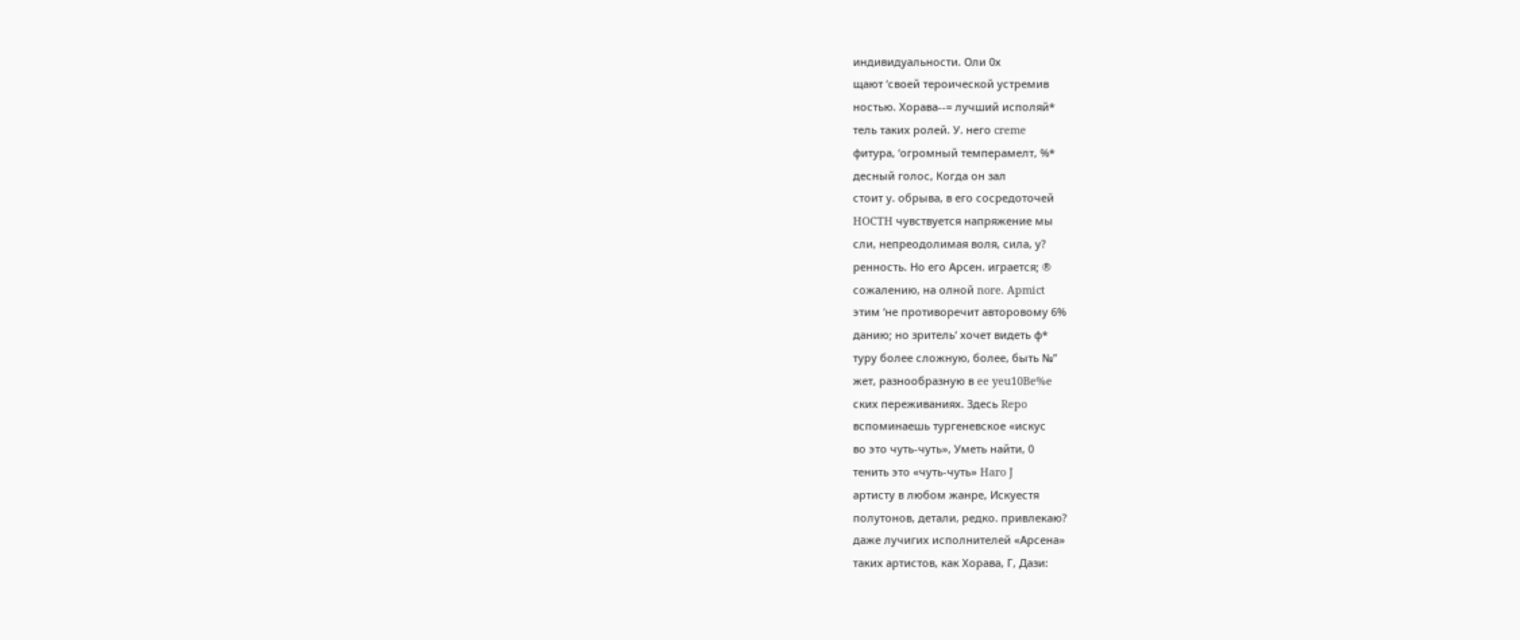индивидуальности. Оли 0х
щают ‘своей тероической устремив
ностью. Хорава--= лучший исполяй*
тель таких ролей. У. него creme
фитура, ‘огромный темперамелт, %*
десный голос, Когда он зал
стоит у. обрыва, в его сосредоточей
HOCTH чувствуется напряжение мы
сли, непреодолимая воля, сила, у?
ренность. Но его Арсен. играется; ®
сожалению, на олной nore. Apmict
этим ‘не противоречит авторовому 6%
данию; но зритель‘ хочет видеть ф*
туру более сложную, более, быть №”
жет, разнообразную в ee yeu10Be%e
ских переживаниях. Здесь Repo
вспоминаешь тургеневское «искус
во это чуть-чуть», Уметь найти, 0
тенить это «чуть-чуть» Haro J
артисту в любом жанре, Искуестя
полутонов, детали, редко. привлекаю?
даже лучигих исполнителей «Арсена»
таких артистов, как Хорава, Г, Дази: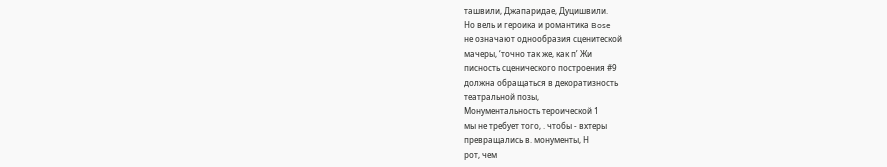ташвили, Джапаридае, Дуцишвили.
Но вель и героика и романтика Bose
не означают однообразия сценитеской
мачеры, ‘точно так же, как п’ Жи
писность сценического построения #9
должна обращаться в декоратизность
театральной позы,
Монументальность тероической 1
мы не требует того, . чтобы - вхтеры
превращались в. монументы, Н
рот, чем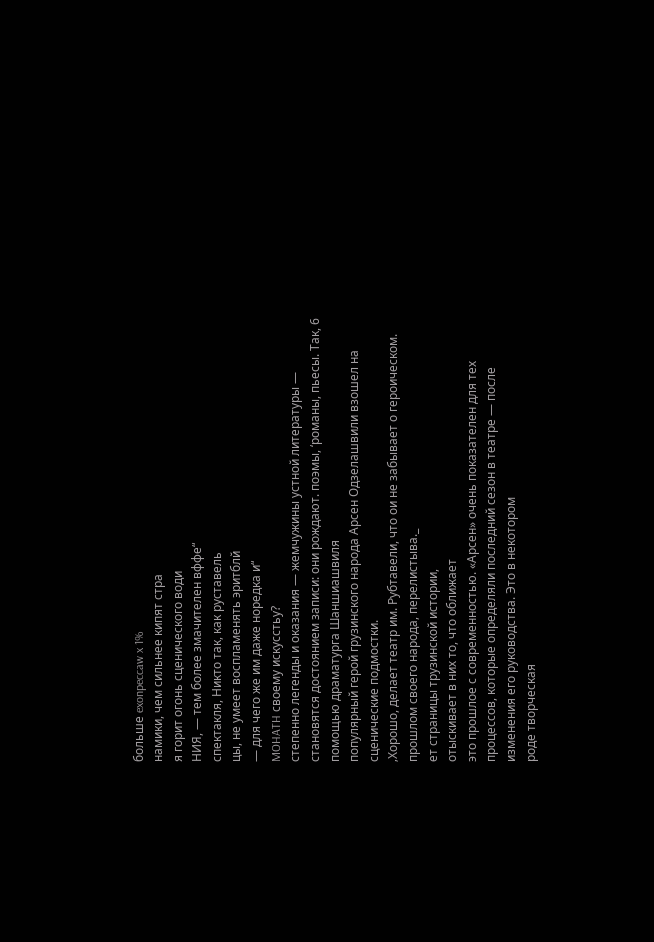больше exonpeccaw x 1%
намики, чем сильнее кипят стра
я горит огонь сценического води
НИЯ, — тем более змачителен вффе“
спектакля, Никто так, как руставель
цы, не умеет воспламенять эритблй
— для чего же им даже норедка и“
MOHATH своему искусстьу?
степенно легенды и оказания — жемчужины устной литературы — становятся достоянием записи: они рождают. поэмы, ‘романы, пьесы. Так, 6
помощью драматурга Шаншиашвиля
популярный герой грузинского народа Арсен Одзелашвили взошел на
сценические подмостки.
‚Хорошо, делает театр им. Рубтавели, что ои не забывает о героическом.
прошлом своего народа, перелистыва._
ет страницы трузинской истории,
отыскивает в них то, что оближает
это прошлое с современностью. «Арсен» очень показателен для тех процессов, которые определяли последний сезон в театре — после изменения его руководства. Это в некотором
роде творческая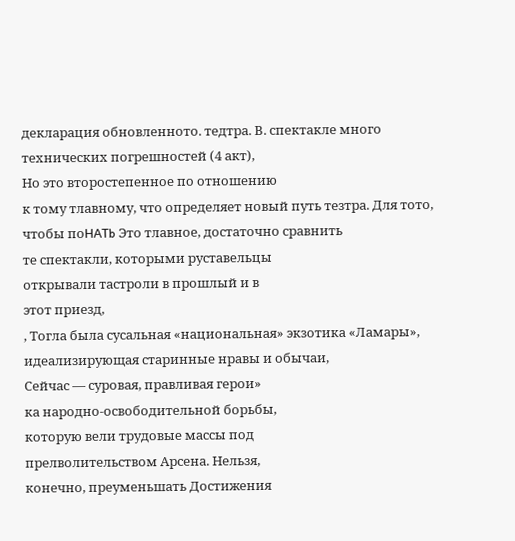декларация обновленното. тедтра. В. спектакле много
технических погрешностей (4 акт),
Но это второстепенное по отношению
к тому тлавному, что определяет новый путь тезтра. Для тото, чтобы поHATb Это тлавное, достаточно сравнить
те спектакли, которыми руставельцы
открывали тастроли в прошлый и в
этот приезд,
‚ Тогла была сусальная «национальная» экзотика «Ламары», идеализирующая старинные нравы и обычаи,
Сейчас — суровая, правливая герои»
ка народно-освободительной борьбы,
которую вели трудовые массы под
прелволительством Арсена. Нельзя,
конечно, преуменьшать Достижения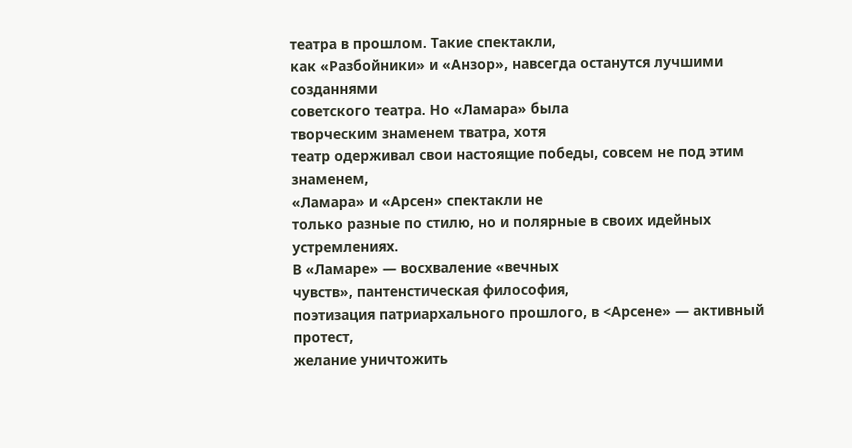театра в прошлом. Такие спектакли,
как «Разбойники» и «Анзор», навсегда останутся лучшими созданнями
советского театра. Но «Ламара» была
творческим знаменем тватра, хотя
театр одерживал свои настоящие победы, совсем не под этим знаменем,
«Ламара» и «Арсен» спектакли не
только разные по стилю, но и полярные в своих идейных устремлениях.
В «Ламаре» — восхваление «вечных
чувств», пантенстическая философия,
поэтизация патриархального прошлого, в <Арсене» — активный протест,
желание уничтожить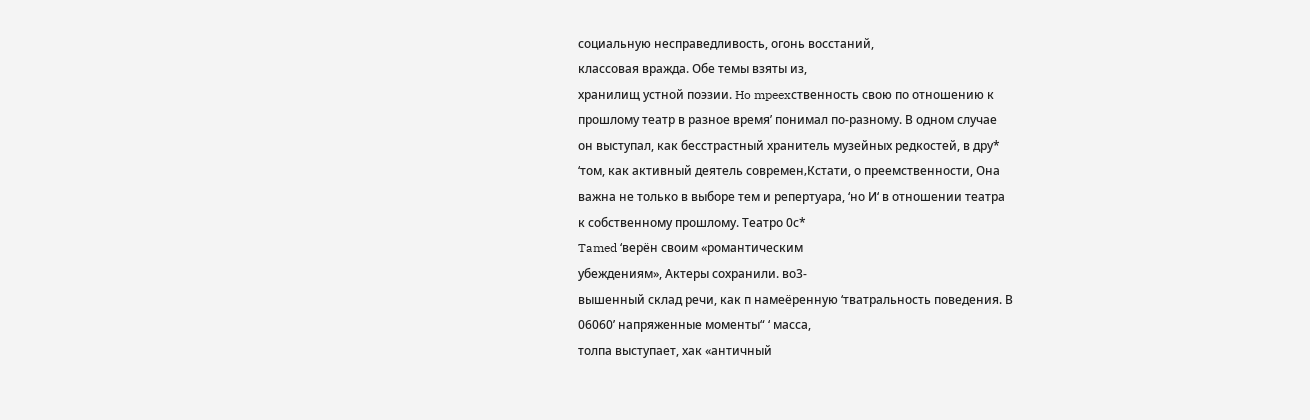социальную несправедливость, огонь восстаний,
классовая вражда. Обе темы взяты из,
хранилищ устной поэзии. Ho mpeexственность свою по отношению к
прошлому театр в разное время’ понимал по-разному. В одном случае
он выступал, как бесстрастный хранитель музейных редкостей, в дру*
‘том, как активный деятель современ‚Кстати, о преемственности, Она
важна не только в выборе тем и репертуара, ‘но И‘ в отношении театра
к собственному прошлому. Театро 0с*
Tamed ‘верён своим «романтическим
убеждениям», Актеры сохранили. во3-
вышенный склад речи, как п намеёренную ‘тватральность поведения. В
06060’ напряженные моменты“ ‘ масса,
толпа выступает, хак «античный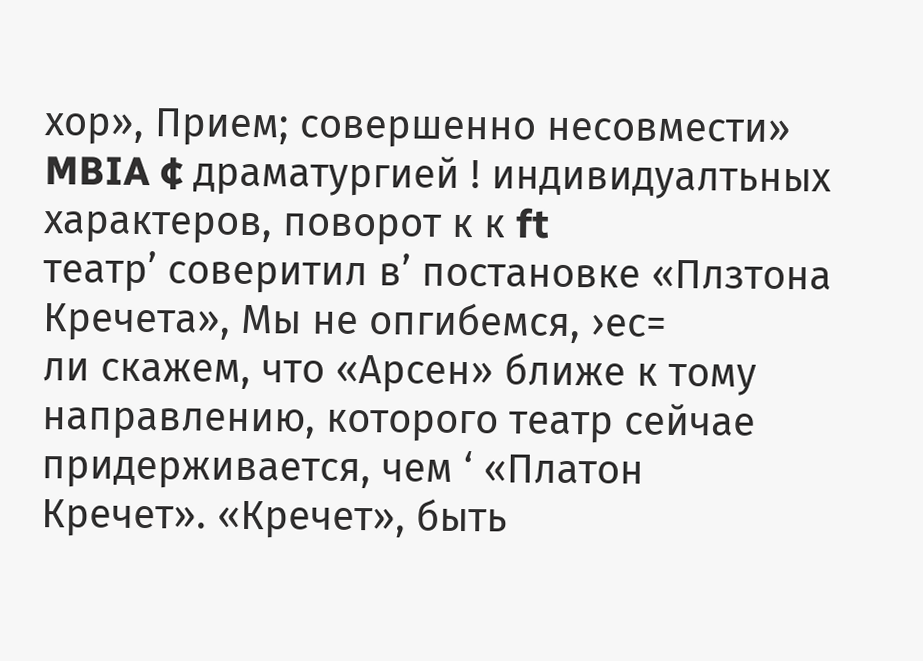хор», Прием; совершенно несовмести»
MBIA ¢ драматургией ! индивидуалтьных характеров, поворот к к ft
театр’ соверитил в’ постановке «Плзтона Кречета», Мы не опгибемся, ›ес=
ли скажем, что «Арсен» ближе к тому направлению, которого театр сейчае придерживается, чем ‘ «Платон
Кречет». «Кречет», быть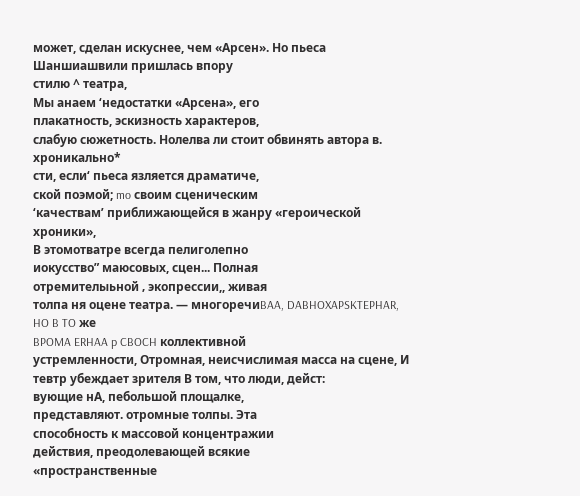может, сделан искуснее, чем «Арсен». Но пьеса
Шаншиашвили пришлась впору
стилю ^ театра,
Мы анаем ‘недостатки «Арсена», его
плакатность, эскизность характеров,
слабую сюжетность. Нолелва ли стоит обвинять автора в. хроникально*
сти, если‘ пьеса язляется драматиче,
ской поэмой; mo своим сценическим
‘качествам’ приближающейся в жанру «героической хроники»,
В этомотватре всегда пелиголепно
иокусство” маюсовых, сцен... Полная
отремителыьной ‚ экопрессии,, живая
толпа ня оцене театра. — многоречиBAA, DABHOXAPSKTEPHAR, HO B TO же
BPOMA ERHAA p CBOCH коллективной
устремленности, Отромная, неисчислимая масса на сцене, И тевтр убеждает зрителя В том, что люди, дейст:
вующие нА, пебольшой площалке,
представляют. отромные толпы. Эта
способность к массовой концентражии
действия, преодолевающей всякие
«пространственные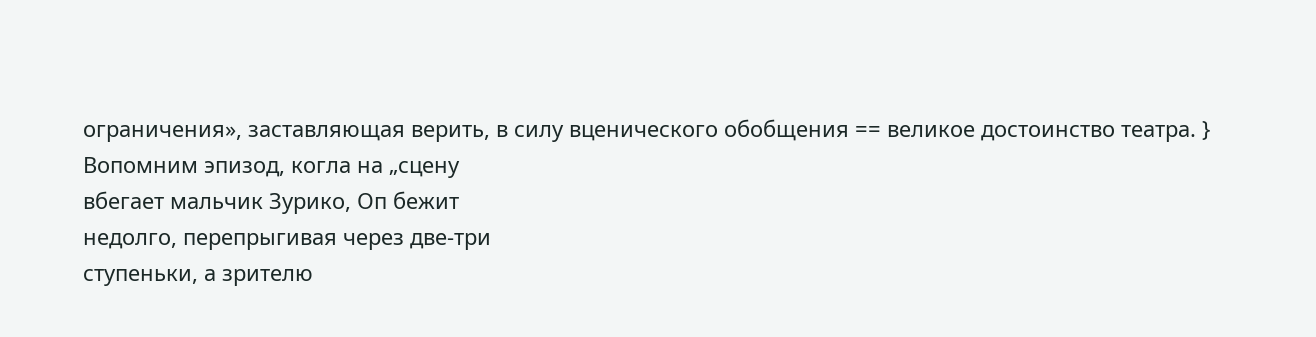ограничения», заставляющая верить, в силу вценического обобщения == великое достоинство театра. }
Вопомним эпизод, когла на „сцену
вбегает мальчик Зурико, Оп бежит
недолго, перепрыгивая через две-три
ступеньки, а зрителю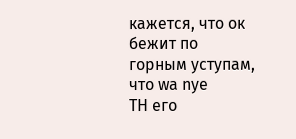кажется, что ок
бежит по горным уступам, что wa nye
TH его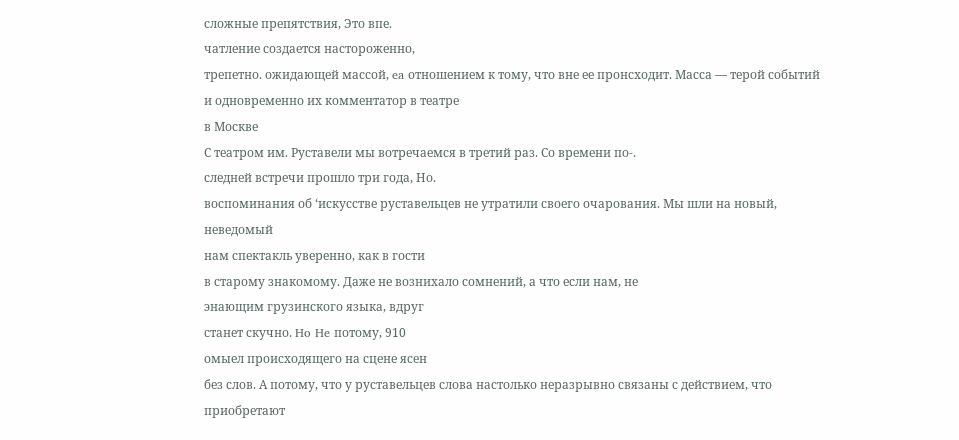сложные препятствия, Это впе.
чатление создается настороженно,
трепетно. ожидающей массой, ea отношением к тому, что вне ее пронсходит. Масса — терой событий и одновременно их комментатор в театре
в Москве
С театром им. Руставели мы вотречаемся в третий раз. Со времени по-.
следней встречи прошло три года, Но.
воспоминания об ‘искусстве руставельцев не утратили своего очарования. Мы шли на новый, неведомый
нам спектакль уверенно, как в гости
в старому знакомому. Даже не вознихало сомнений, а что если нам, не
энающим грузинского языка, вдруг
станет скучно. Ho He потому, 910
омыел происходящего на сцене ясен
без слов. А потому, что у руставельцев слова настолько неразрывно связаны с действием, что приобретают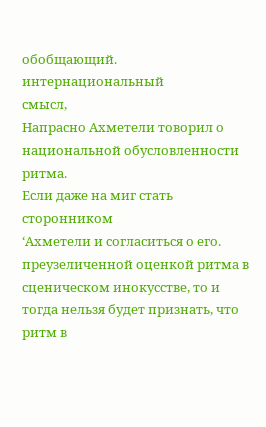обобщающий. интернациональный
смысл,
Напрасно Ахметели товорил о национальной обусловленности ритма.
Если даже на миг стать сторонником
‘Ахметели и согласиться о его. преузеличенной оценкой ритма в сценическом инокусстве, то и тогда нельзя будет признать, что ритм в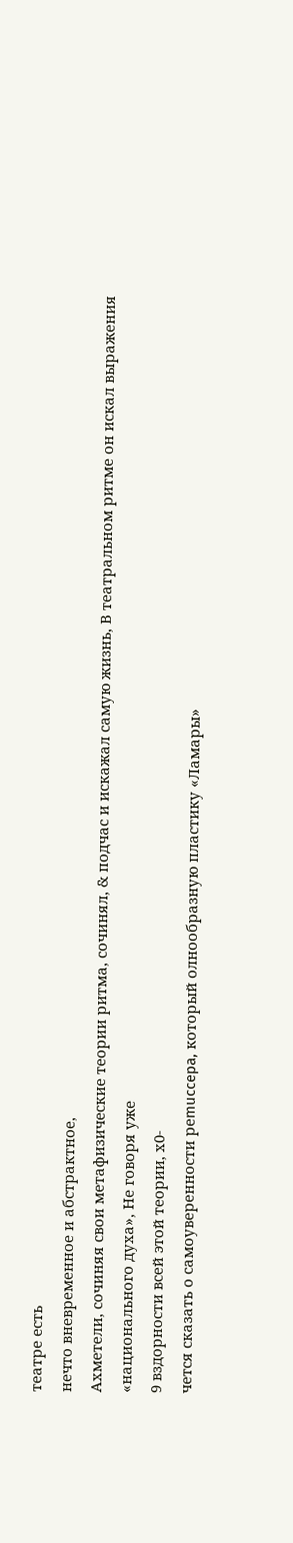театре есть
нечто вневременное и абстрактное,
Ахметели, сочиняя свои метафизические теории ритма, сочинял, & подчас и искажал самую жизнь, В театральном ритме он искал выражения
«национального духа», Не говоря уже
9 вздорности всей этой теории, х0-
чется сказать о самоуверенности реmuccepa, который олнообразную пластику «Ламары»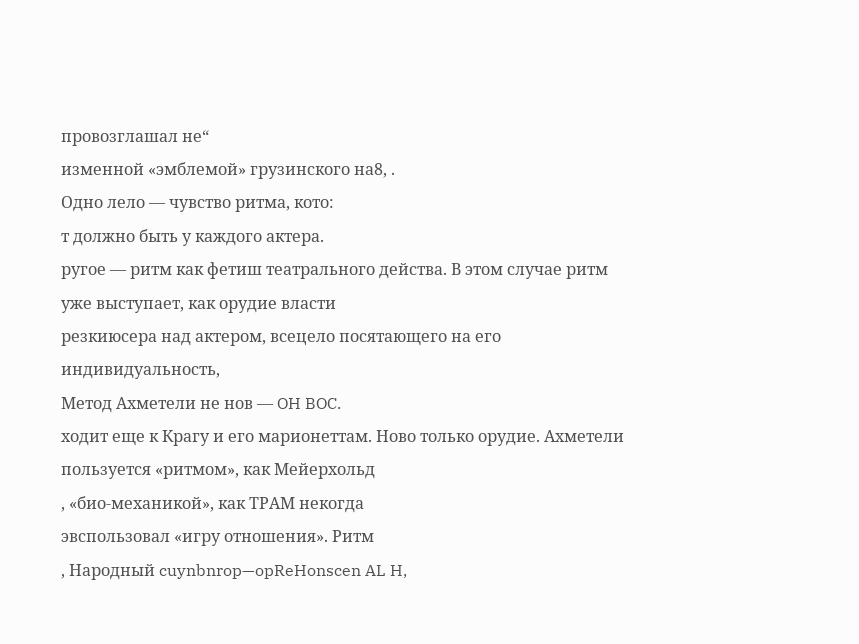провозглашал не“
изменной «эмблемой» грузинского на8, .
Одно лело — чувство ритма, кото:
т должно быть у каждого актера.
ругое — ритм как фетиш театрального действа. В этом случае ритм
уже выступает, как орудие власти
резкиюсера над актером, всецело посятающего на его индивидуальность,
Метод Ахметели не нов — OH BOC.
ходит еще к Крагу и его марионеттам. Ново только орудие. Ахметели
пользуется «ритмом», как Мейерхольд
‚ «био-механикой», как ТРАМ некогда
эвспользовал «игру отношения». Ритм
‚ Народный cuynbnrop—opReHonscen AL H,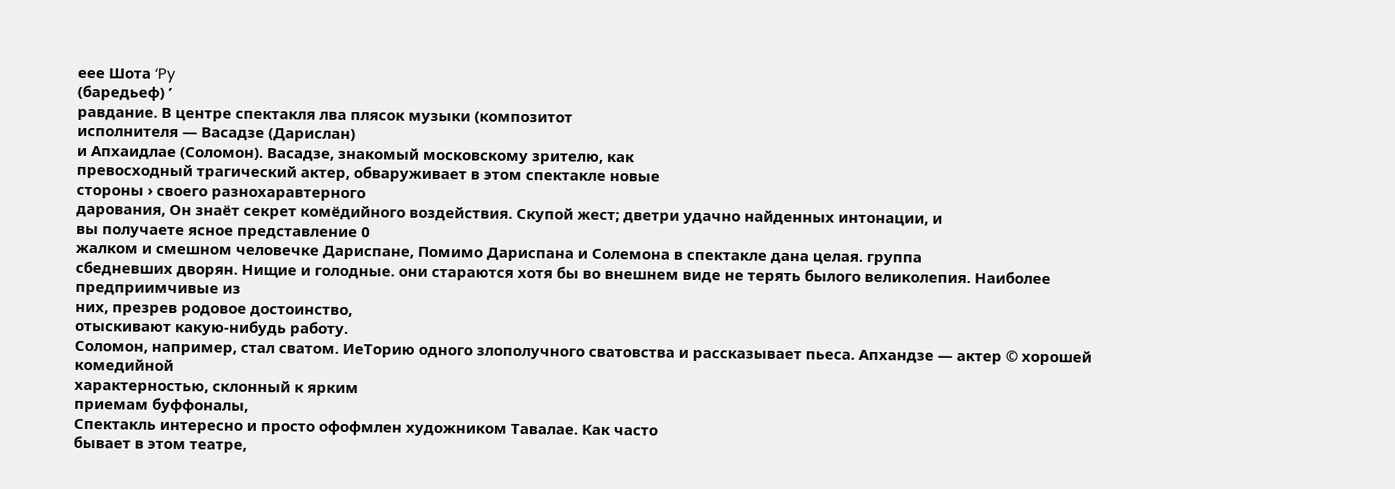еее Шота ‘Py
(баредьеф) ’
равдание. В центре спектакля лва плясок музыки (композитот
исполнителя — Васадзе (Дарислан)
и Апхаидлае (Соломон). Васадзе, знакомый московскому зрителю, как
превосходный трагический актер, обваруживает в этом спектакле новые
стороны › своего разнохаравтерного
дарования, Он знаёт секрет комёдийного воздействия. Скупой жест; дветри удачно найденных интонации, и
вы получаете ясное представление 0
жалком и смешном человечке Дариспане, Помимо Дариспана и Солемона в спектакле дана целая. группа
сбедневших дворян. Нищие и голодные. они стараются хотя бы во внешнем виде не терять былого великолепия. Наиболее предприимчивые из
них, презрев родовое достоинство,
отыскивают какую-нибудь работу.
Соломон, например, стал сватом. ИеТорию одного злополучного сватовства и рассказывает пьеса. Апхандзе — актер © хорошей комедийной
характерностью, склонный к ярким
приемам буффоналы,
Спектакль интересно и просто офофмлен художником Тавалае. Как часто
бывает в этом театре,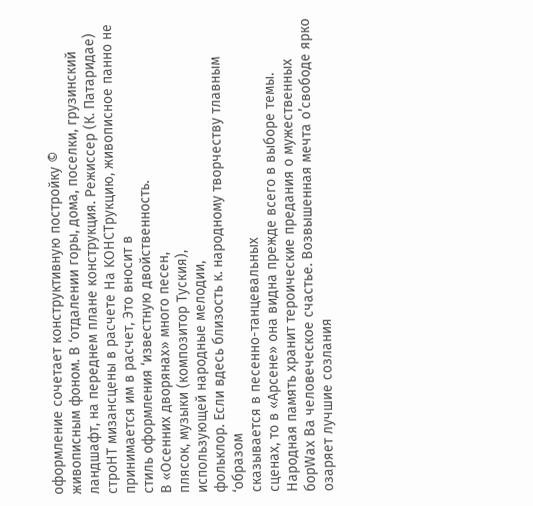оформление сочетает конструктивную постройку ©
живописным фоном. В ‘отдалении горы, дома, поселки, грузинский ландшафт, на переднем плане конструкция. Режиссер (К. Патаридае) строHT мизансцены в расчете Ha KOHCTрукцию, живописное панно не принимается им в расчет, Это вносит в
стиль оформления ‘известную двойственность.
В «Осенних дворянах» много песен,
плясок, музыки (композитор Туския),
использующей народные мелодии,
фольклор. Если вдесь близость к. народному творчеству тлавным ‘образом
сказывается в песенно-танцевальных
сценах, то в «Арсене» она видна прежде всего в выборе темы.
Народная память хранит тероические предания о мужественных борWax Ba человеческое счастье. Возвышенная мечта о’свободе ярко озаряет лучшие созлания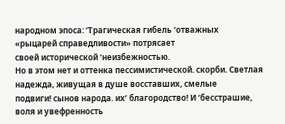народном эпоса: ‘Трагическая гибель ‘отважных
«рыцарей справедливости» потрясает
своей исторической ‘неизбежностью.
Но в этом нет и оттенка пессимистической. скорби. Светлая надежда, живущая в душе восставших, смелые
подвиги! сынов народа. их’ благородство! И ‘бесстрашие, воля и увефренность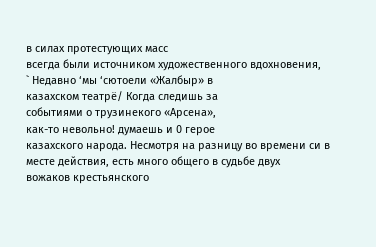в силах протестующих масс
всегда были источником художественного вдохновения,
` Недавно ‘мы ‘сютоели «Жалбыр» в
казахском театрё/ Когда следишь за
событиями о трузинекого «Арсена»,
как-то невольно! думаешь и 0 герое
казахского народа. Несмотря на разницу во времени си в месте действия, есть много общего в судьбе двух
вожаков крестьянского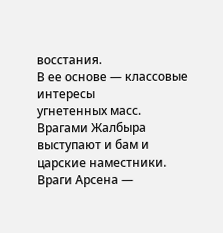восстания.
В ее основе — классовые интересы
угнетенных масс. Врагами Жалбыра
выступают и бам и царские наместники. Враги Арсена —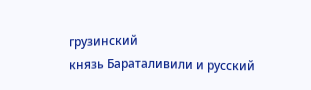грузинский
князь Бараталивили и русский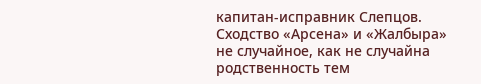капитан-исправник Слепцов.
Сходство «Арсена» и «Жалбыра»
не случайное, как не случайна родственность тем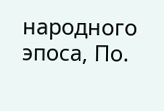народного эпоса, По.